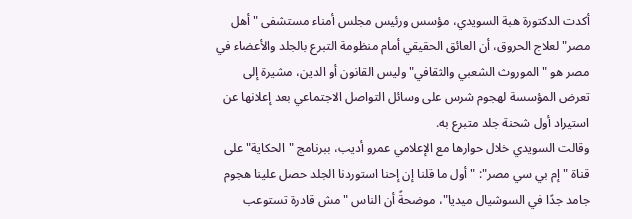أكدت الدكتورة هبة السويدي، مؤسس ورئيس مجلس أمناء مستشفى "أهل مصر" لعلاج الحروق، أن العائق الحقيقي أمام منظومة التبرع بالجلد والأعضاء في مصر هو "الموروث الشعبي والثقافي" وليس القانون أو الدين، مشيرة إلى تعرض المؤسسة لهجوم شرس على وسائل التواصل الاجتماعي بعد إعلانها عن استيراد أول شحنة جلد متبرع به.
وقالت السويدي خلال حوارها مع الإعلامي عمرو أديب، ببرنامج "الحكاية" على قناة "إم بي سي مصر": "أول ما قلنا إن إحنا استوردنا الجلد حصل علينا هجوم جامد جدًا في السوشيال ميديا"، موضحةً أن الناس "مش قادرة تستوعب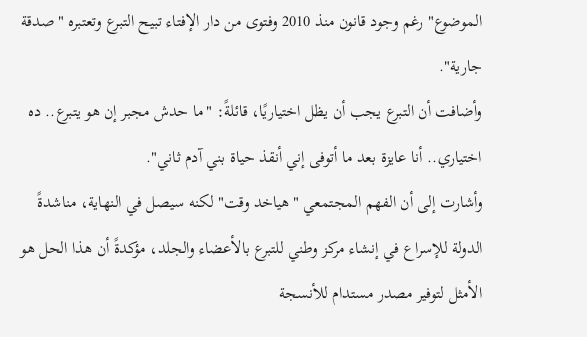الموضوع" رغم وجود قانون منذ 2010 وفتوى من دار الإفتاء تبيح التبرع وتعتبره "صدقة جارية".
وأضافت أن التبرع يجب أن يظل اختياريًا، قائلةً: "ما حدش مجبر إن هو يتبرع.. ده اختياري.. أنا عايزة بعد ما أتوفى إني أنقذ حياة بني آدم ثاني".
وأشارت إلى أن الفهم المجتمعي "هياخد وقت" لكنه سيصل في النهاية، مناشدةً الدولة للإسراع في إنشاء مركز وطني للتبرع بالأعضاء والجلد، مؤكدةً أن هذا الحل هو الأمثل لتوفير مصدر مستدام للأنسجة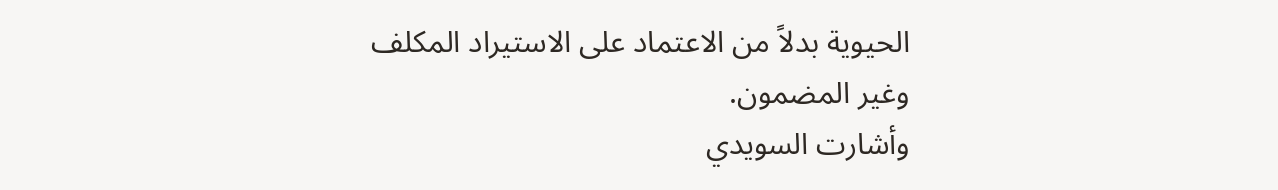الحيوية بدلاً من الاعتماد على الاستيراد المكلف وغير المضمون.
وأشارت السويدي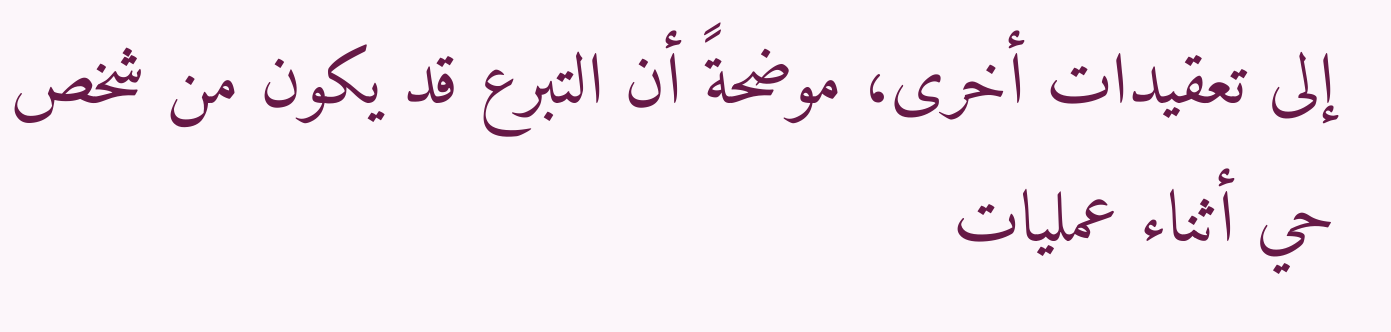إلى تعقيدات أخرى، موضحةً أن التبرع قد يكون من شخص حي أثناء عمليات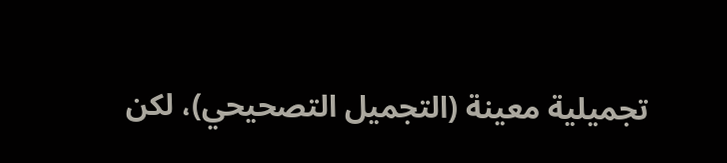تجميلية معينة (التجميل التصحيحي)، لكن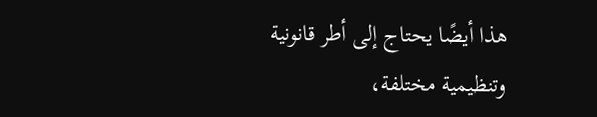هذا أيضًا يحتاج إلى أطر قانونية وتنظيمية مختلفة،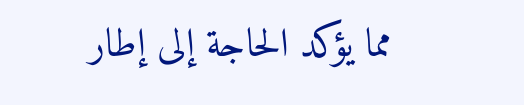مما يؤكد الحاجة إلى إطار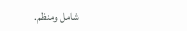شامل ومنظم.